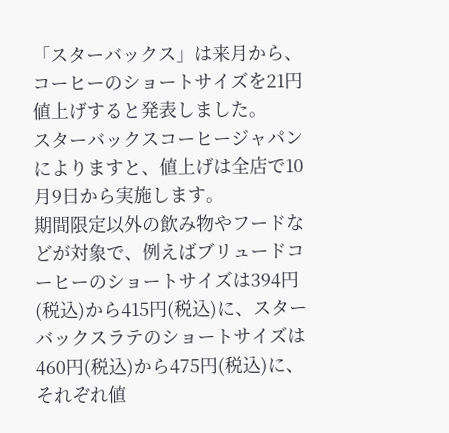「スターバックス」は来月から、コーヒーのショートサイズを21円値上げすると発表しました。
スターバックスコーヒージャパンによりますと、値上げは全店で10月9日から実施します。
期間限定以外の飲み物やフードなどが対象で、例えばブリュードコーヒーのショートサイズは394円(税込)から415円(税込)に、スターバックスラテのショートサイズは460円(税込)から475円(税込)に、それぞれ値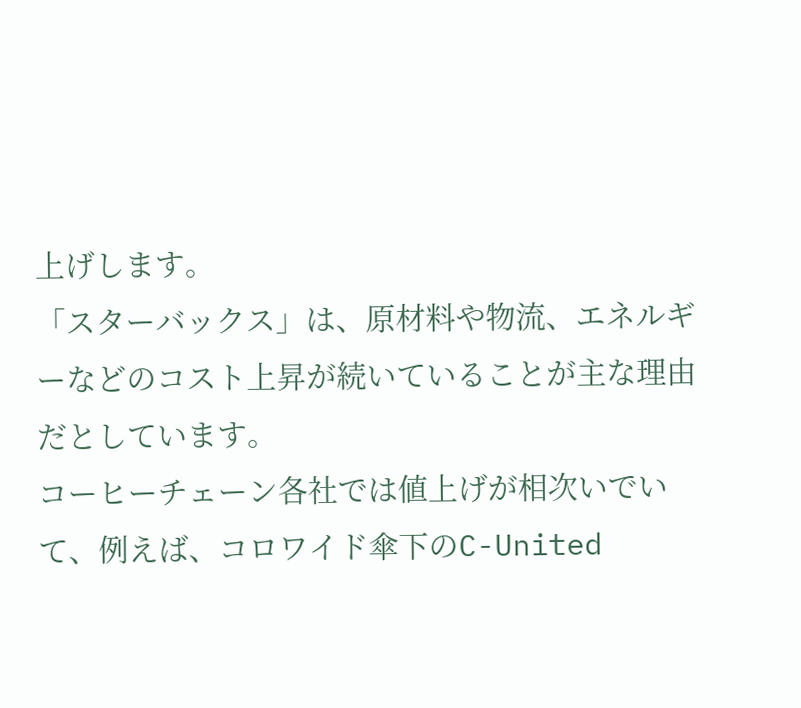上げします。
「スターバックス」は、原材料や物流、エネルギーなどのコスト上昇が続いていることが主な理由だとしています。
コーヒーチェーン各社では値上げが相次いでいて、例えば、コロワイド傘下のC-United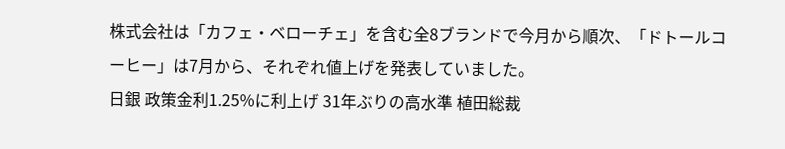株式会社は「カフェ・ベローチェ」を含む全8ブランドで今月から順次、「ドトールコーヒー」は7月から、それぞれ値上げを発表していました。
日銀 政策金利1.25%に利上げ 31年ぶりの高水準 植田総裁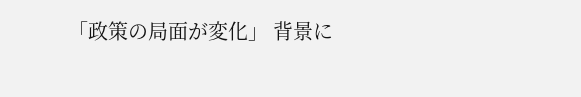「政策の局面が変化」 背景に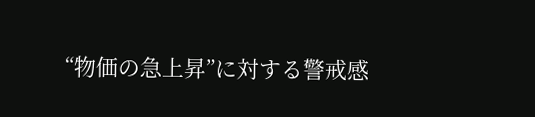“物価の急上昇”に対する警戒感